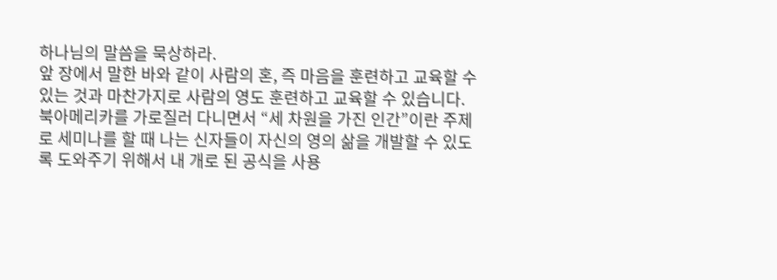하나님의 말씀을 묵상하라.
앞 장에서 말한 바와 같이 사람의 혼, 즉 마음을 훈련하고 교육할 수 있는 것과 마찬가지로 사람의 영도 훈련하고 교육할 수 있습니다.
북아메리카를 가로질러 다니면서 “세 차원을 가진 인간”이란 주제로 세미나를 할 때 나는 신자들이 자신의 영의 삶을 개발할 수 있도록 도와주기 위해서 내 개로 된 공식을 사용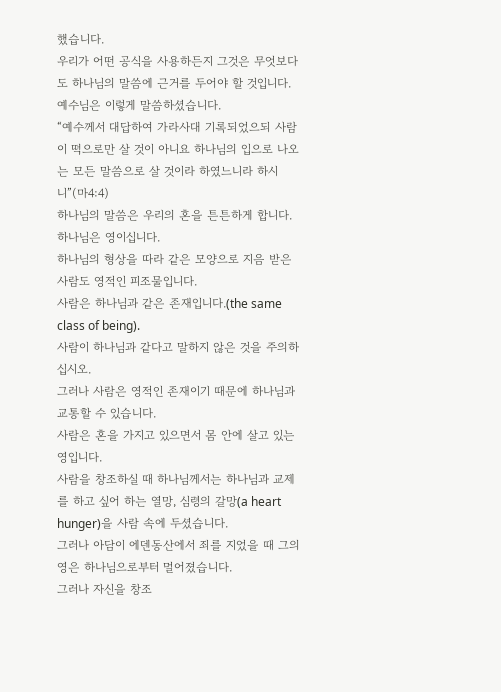했습니다.
우리가 어떤 공식을 사용하든지 그것은 무엇보다도 하나님의 말씀에 근거를 두어야 할 것입니다.
예수님은 이렇게 말씀하셨습니다.
“예수께서 대답하여 가라사대 기록되었으되 사람이 떡으로만 살 것이 아니요 하나님의 입으로 나오는 모든 말씀으로 살 것이라 하였느니라 하시니”(마4:4)
하나님의 말씀은 우리의 혼을 튼튼하게 합니다.
하나님은 영이십니다.
하나님의 형상을 따라 같은 모양으로 지음 받은 사람도 영적인 피조물입니다.
사람은 하나님과 같은 존재입니다.(the same class of being).
사람이 하나님과 같다고 말하지 않은 것을 주의하십시오.
그러나 사람은 영적인 존재이기 때문에 하나님과 교통할 수 있습니다.
사람은 혼을 가지고 있으면서 몸 안에 살고 있는 영입니다.
사람을 창조하실 때 하나님께서는 하나님과 교제를 하고 싶어 하는 열망, 심령의 갈망(a heart hunger)을 사람 속에 두셨습니다.
그러나 아담이 에덴동산에서 죄를 지었을 때 그의 영은 하나님으로부터 멀어졌습니다.
그러나 자신을 창조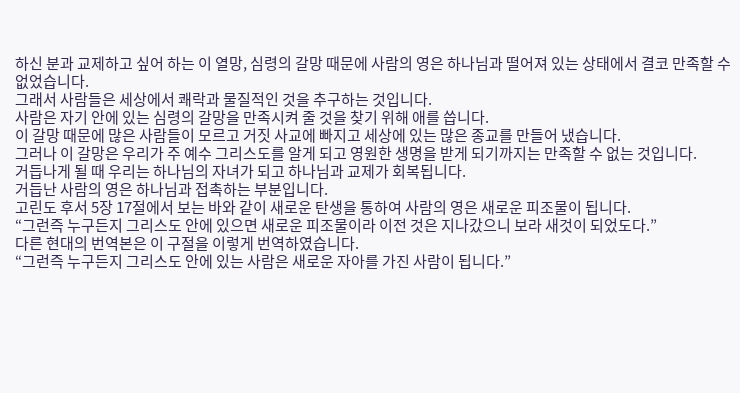하신 분과 교제하고 싶어 하는 이 열망, 심령의 갈망 때문에 사람의 영은 하나님과 떨어져 있는 상태에서 결코 만족할 수 없었습니다.
그래서 사람들은 세상에서 쾌락과 물질적인 것을 추구하는 것입니다.
사람은 자기 안에 있는 심령의 갈망을 만족시켜 줄 것을 찾기 위해 애를 씁니다.
이 갈망 때문에 많은 사람들이 모르고 거짓 사교에 빠지고 세상에 있는 많은 종교를 만들어 냈습니다.
그러나 이 갈망은 우리가 주 예수 그리스도를 알게 되고 영원한 생명을 받게 되기까지는 만족할 수 없는 것입니다.
거듭나게 될 때 우리는 하나님의 자녀가 되고 하나님과 교제가 회복됩니다.
거듭난 사람의 영은 하나님과 접촉하는 부분입니다.
고린도 후서 5장 17절에서 보는 바와 같이 새로운 탄생을 통하여 사람의 영은 새로운 피조물이 됩니다.
“그런즉 누구든지 그리스도 안에 있으면 새로운 피조물이라 이전 것은 지나갔으니 보라 새것이 되었도다.”
다른 현대의 번역본은 이 구절을 이렇게 번역하였습니다.
“그런즉 누구든지 그리스도 안에 있는 사람은 새로운 자아를 가진 사람이 됩니다.”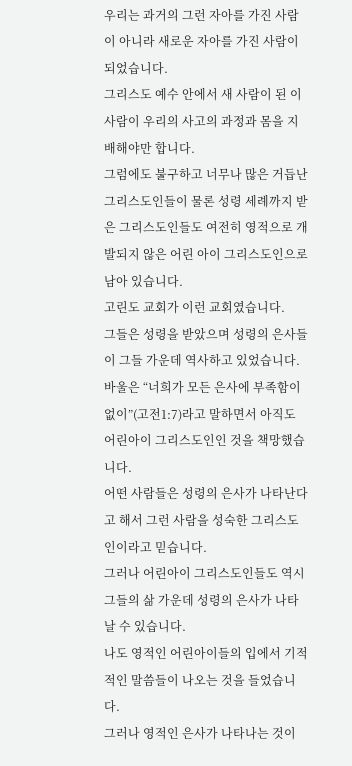우리는 과거의 그런 자아를 가진 사람이 아니라 새로운 자아를 가진 사람이 되었습니다.
그리스도 예수 안에서 새 사람이 된 이 사람이 우리의 사고의 과정과 몸을 지배해야만 합니다.
그럼에도 불구하고 너무나 많은 거듭난 그리스도인들이 물론 성령 세례까지 받은 그리스도인들도 여전히 영적으로 개발되지 않은 어린 아이 그리스도인으로 남아 있습니다.
고린도 교회가 이런 교회였습니다.
그들은 성령을 받았으며 성령의 은사들이 그들 가운데 역사하고 있었습니다.
바울은 “너희가 모든 은사에 부족함이 없이”(고전1:7)라고 말하면서 아직도 어린아이 그리스도인인 것을 책망했습니다.
어떤 사람들은 성령의 은사가 나타난다고 해서 그런 사람을 성숙한 그리스도인이라고 믿습니다.
그러나 어린아이 그리스도인들도 역시 그들의 삶 가운데 성령의 은사가 나타날 수 있습니다.
나도 영적인 어린아이들의 입에서 기적적인 말씀들이 나오는 것을 들었습니다.
그러나 영적인 은사가 나타나는 것이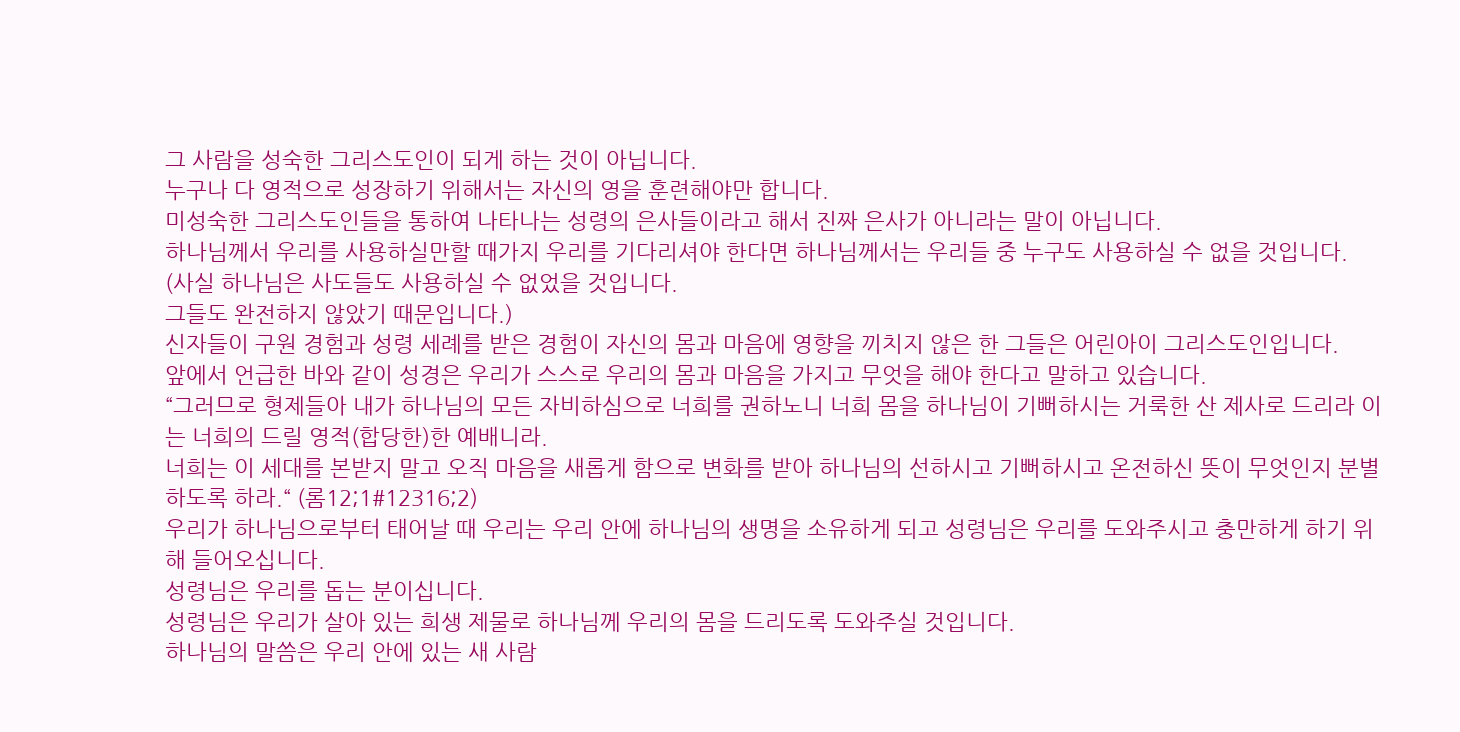그 사람을 성숙한 그리스도인이 되게 하는 것이 아닙니다.
누구나 다 영적으로 성장하기 위해서는 자신의 영을 훈련해야만 합니다.
미성숙한 그리스도인들을 통하여 나타나는 성령의 은사들이라고 해서 진짜 은사가 아니라는 말이 아닙니다.
하나님께서 우리를 사용하실만할 때가지 우리를 기다리셔야 한다면 하나님께서는 우리들 중 누구도 사용하실 수 없을 것입니다.
(사실 하나님은 사도들도 사용하실 수 없었을 것입니다.
그들도 완전하지 않았기 때문입니다.)
신자들이 구원 경험과 성령 세례를 받은 경험이 자신의 몸과 마음에 영향을 끼치지 않은 한 그들은 어린아이 그리스도인입니다.
앞에서 언급한 바와 같이 성경은 우리가 스스로 우리의 몸과 마음을 가지고 무엇을 해야 한다고 말하고 있습니다.
“그러므로 형제들아 내가 하나님의 모든 자비하심으로 너희를 권하노니 너희 몸을 하나님이 기뻐하시는 거룩한 산 제사로 드리라 이는 너희의 드릴 영적(합당한)한 예배니라.
너희는 이 세대를 본받지 말고 오직 마음을 새롭게 함으로 변화를 받아 하나님의 선하시고 기뻐하시고 온전하신 뜻이 무엇인지 분별하도록 하라.“ (롬12;1#12316;2)
우리가 하나님으로부터 태어날 때 우리는 우리 안에 하나님의 생명을 소유하게 되고 성령님은 우리를 도와주시고 충만하게 하기 위해 들어오십니다.
성령님은 우리를 돕는 분이십니다.
성령님은 우리가 살아 있는 희생 제물로 하나님께 우리의 몸을 드리도록 도와주실 것입니다.
하나님의 말씀은 우리 안에 있는 새 사람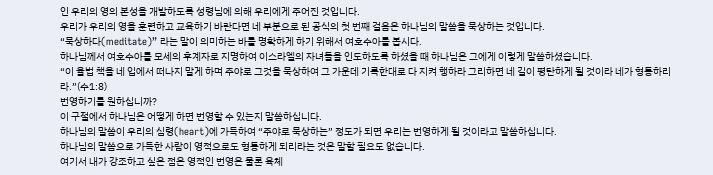인 우리의 영의 본성을 개발하도록 성령님에 의해 우리에게 주어진 것입니다.
우리가 우리의 영을 훈련하고 교육하기 바란다면 네 부분으로 된 공식의 첫 번째 걸음은 하나님의 말씀을 묵상하는 것입니다.
“묵상하다(meditate)” 라는 말이 의미하는 바를 명확하게 하기 위해서 여호수아를 봅시다.
하나님께서 여호수아를 모세의 후계자로 지명하여 이스라엘의 자녀들을 인도하도록 하셨을 때 하나님은 그에게 이렇게 말씀하셨습니다.
“이 율법 책을 네 입에서 떠나지 말게 하며 주야로 그것을 묵상하여 그 가운데 기록한대로 다 지켜 행하라 그리하면 네 길이 평탄하게 될 것이라 네가 형통하리라.”(수1:8)
번영하기를 원하십니까?
이 구절에서 하나님은 어떻게 하면 번영할 수 있는지 말씀하십니다.
하나님의 말씀이 우리의 심령(heart)에 가득하여 “주야로 묵상하는” 정도가 되면 우리는 번영하게 될 것이라고 말씀하십니다.
하나님의 말씀으로 가득한 사람이 영적으로도 형통하게 되리라는 것은 말할 필요도 없습니다.
여기서 내가 강조하고 싶은 점은 영적인 번영은 물론 육체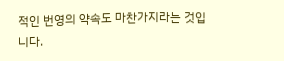적인 번영의 약속도 마찬가지라는 것입니다.